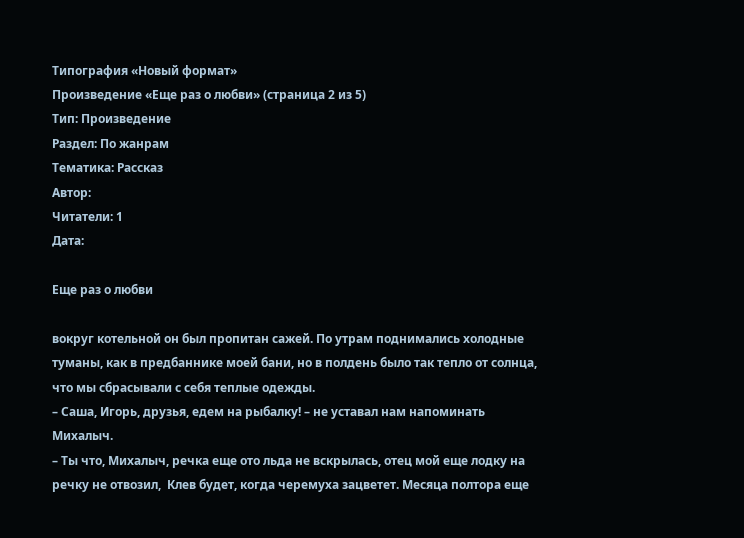Типография «Новый формат»
Произведение «Еще раз о любви» (страница 2 из 5)
Тип: Произведение
Раздел: По жанрам
Тематика: Рассказ
Автор:
Читатели: 1
Дата:

Еще раз о любви

вокруг котельной он был пропитан сажей. По утрам поднимались холодные туманы, как в предбаннике моей бани, но в полдень было так тепло от солнца, что мы сбрасывали с себя теплые одежды.
– Саша, Игорь, друзья, едем на рыбалку! – не уставал нам напоминать Михалыч.
– Ты что, Михалыч, речка еще ото льда не вскрылась, отец мой еще лодку на речку не отвозил,  Клев будет, когда черемуха зацветет. Месяца полтора еще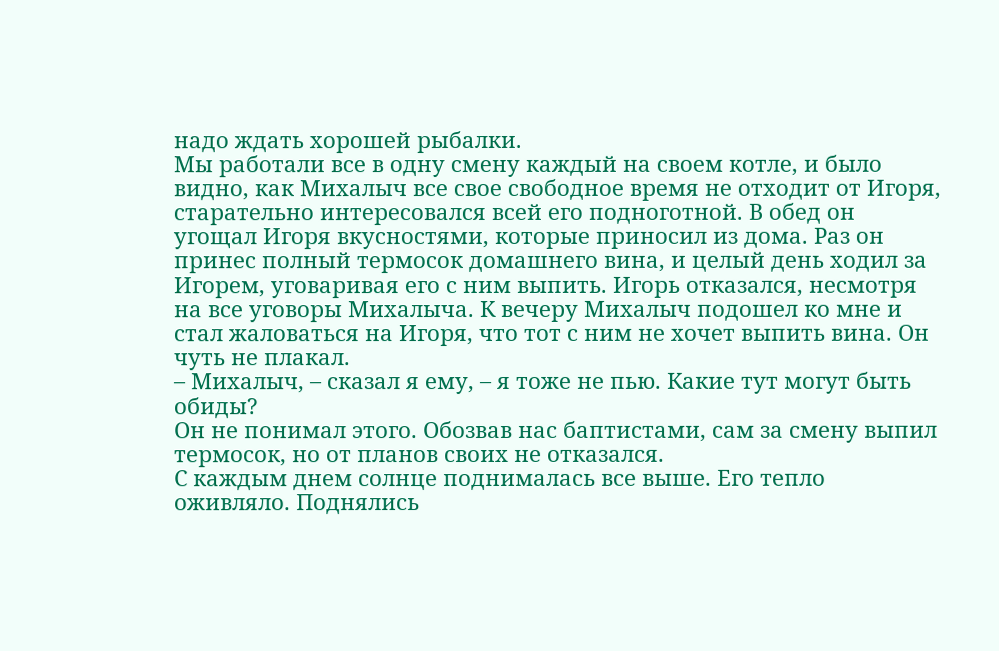надо ждать хорошей рыбалки.
Мы работали все в одну смену каждый на своем котле, и было видно, как Михалыч все свое свободное время не отходит от Игоря, старательно интересовался всей его подноготной. В обед он угощал Игоря вкусностями, которые приносил из дома. Раз он принес полный термосок домашнего вина, и целый день ходил за Игорем, уговаривая его с ним выпить. Игорь отказался, несмотря на все уговоры Михалыча. К вечеру Михалыч подошел ко мне и стал жаловаться на Игоря, что тот с ним не хочет выпить вина. Он чуть не плакал.
– Михалыч, – сказал я ему, – я тоже не пью. Какие тут могут быть обиды?
Он не понимал этого. Обозвав нас баптистами, сам за смену выпил термосок, но от планов своих не отказался.
С каждым днем солнце поднималась все выше. Его тепло оживляло. Поднялись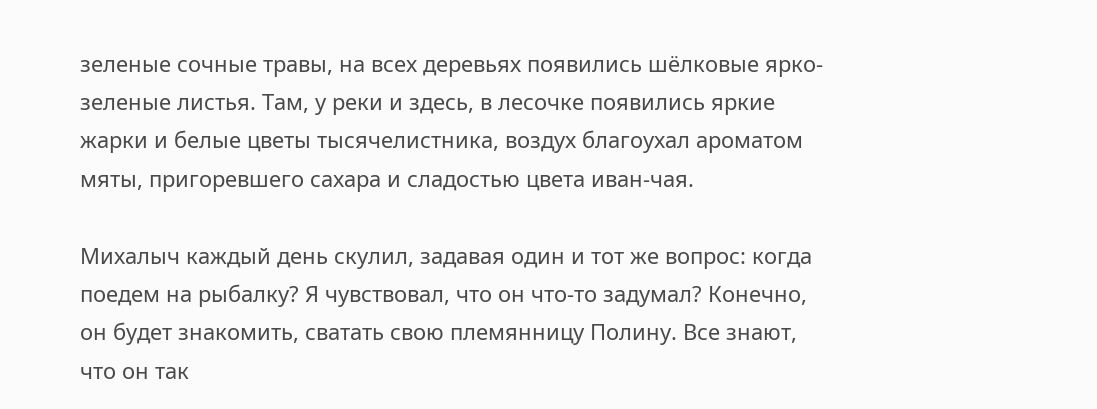зеленые сочные травы, на всех деревьях появились шёлковые ярко-зеленые листья. Там, у реки и здесь, в лесочке появились яркие жарки и белые цветы тысячелистника, воздух благоухал ароматом мяты, пригоревшего сахара и сладостью цвета иван-чая.

Михалыч каждый день скулил, задавая один и тот же вопрос: когда поедем на рыбалку? Я чувствовал, что он что-то задумал? Конечно, он будет знакомить, сватать свою племянницу Полину. Все знают, что он так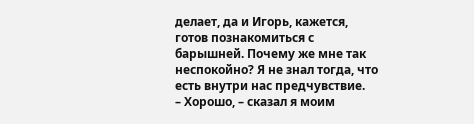делает, да и Игорь, кажется, готов познакомиться с барышней. Почему же мне так неспокойно? Я не знал тогда, что есть внутри нас предчувствие.
– Хорошо, – сказал я моим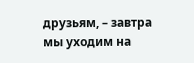друзьям, – завтра мы уходим на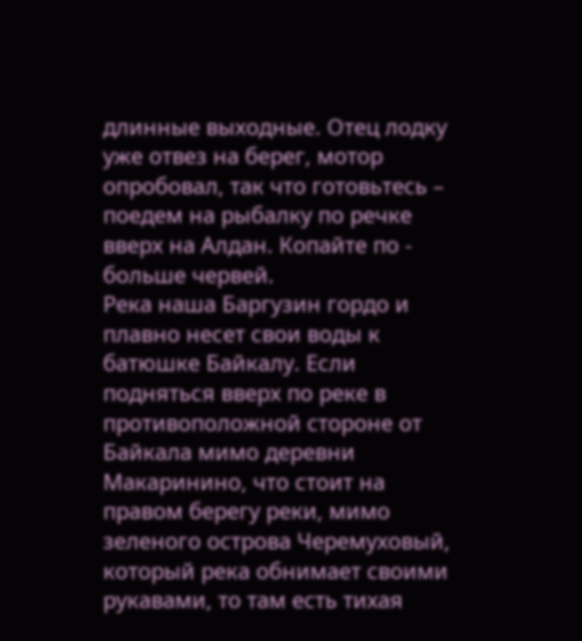длинные выходные. Отец лодку уже отвез на берег, мотор опробовал, так что готовьтесь – поедем на рыбалку по речке вверх на Алдан. Копайте по - больше червей.
Река наша Баргузин гордо и плавно несет свои воды к батюшке Байкалу. Если подняться вверх по реке в противоположной стороне от Байкала мимо деревни Макаринино, что стоит на правом берегу реки, мимо зеленого острова Черемуховый, который река обнимает своими рукавами, то там есть тихая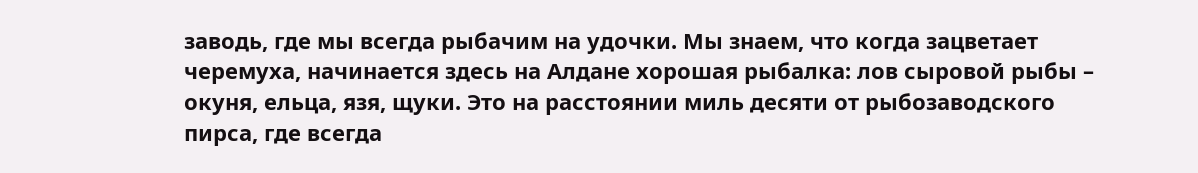заводь, где мы всегда рыбачим на удочки. Мы знаем, что когда зацветает черемуха, начинается здесь на Алдане хорошая рыбалка: лов сыровой рыбы – окуня, ельца, язя, щуки. Это на расстоянии миль десяти от рыбозаводского пирса, где всегда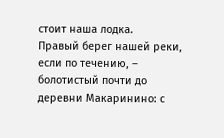стоит наша лодка.
Правый берег нашей реки, если по течению, – болотистый почти до деревни Макаринино: с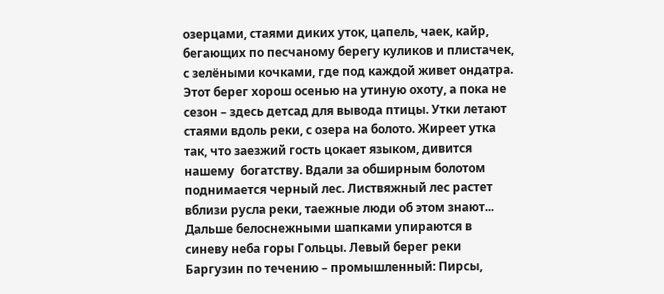озерцами, стаями диких уток, цапель, чаек, кайр, бегающих по песчаному берегу куликов и плистачек, с зелёными кочками, где под каждой живет ондатра. Этот берег хорош осенью на утиную охоту, а пока не сезон – здесь детсад для вывода птицы. Утки летают стаями вдоль реки, с озера на болото. Жиреет утка так, что заезжий гость цокает языком, дивится нашему  богатству. Вдали за обширным болотом поднимается черный лес. Листвяжный лес растет вблизи русла реки, таежные люди об этом знают... Дальше белоснежными шапками упираются в синеву неба горы Гольцы. Левый берег реки Баргузин по течению – промышленный: Пирсы,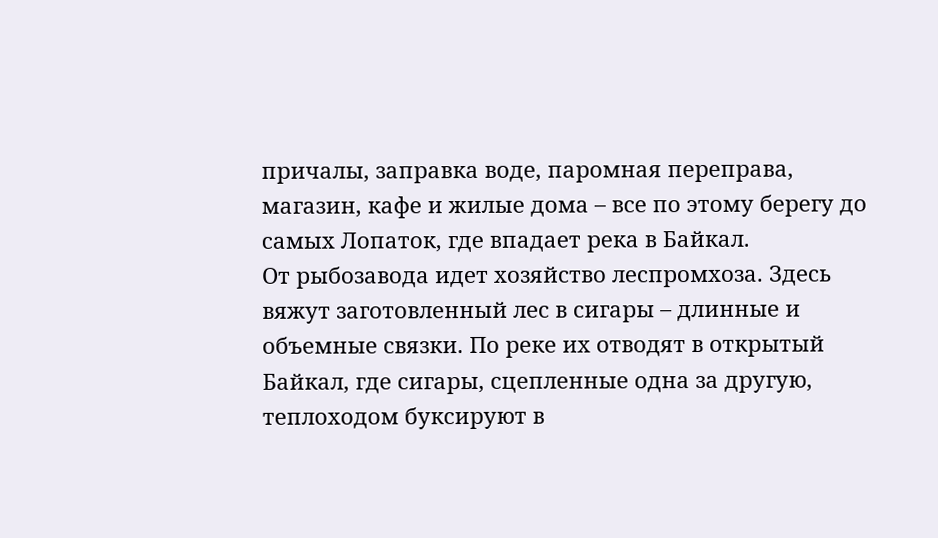причалы, заправка воде, паромная переправа, магазин, кафе и жилые дома – все по этому берегу до самых Лопаток, где впадает река в Байкал.
От рыбозавода идет хозяйство леспромхоза. Здесь вяжут заготовленный лес в сигары – длинные и объемные связки. По реке их отводят в открытый Байкал, где сигары, сцепленные одна за другую, теплоходом буксируют в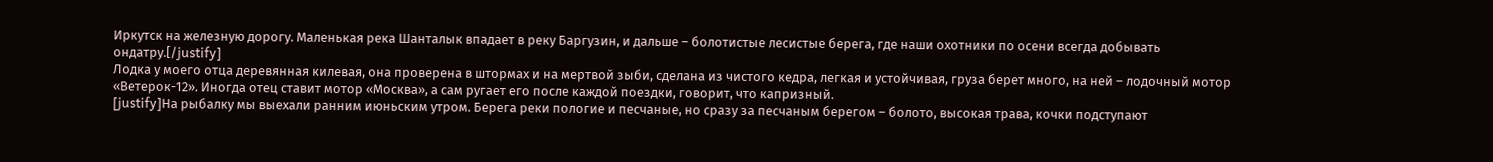Иркутск на железную дорогу. Маленькая река Шанталык впадает в реку Баргузин, и дальше – болотистые лесистые берега, где наши охотники по осени всегда добывать ондатру.[/justify]
Лодка у моего отца деревянная килевая, она проверена в штормах и на мертвой зыби, сделана из чистого кедра, легкая и устойчивая, груза берет много, на ней – лодочный мотор «Ветерок-12». Иногда отец ставит мотор «Москва», а сам ругает его после каждой поездки, говорит, что капризный.
[justify]На рыбалку мы выехали ранним июньским утром. Берега реки пологие и песчаные, но сразу за песчаным берегом – болото, высокая трава, кочки подступают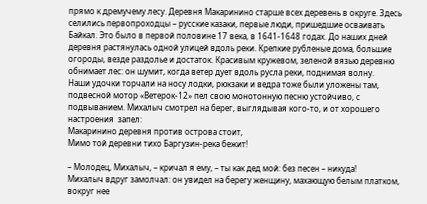прямо к дремучему лесу. Деревня Макаринино старше всех деревень в округе. Здесь селились первопроходцы – русские казаки, первые люди, пришедшие осваивать Байкал. Это было в первой половине 17 века, в 1641-1648 годах. До наших дней деревня растянулась одной улицей вдоль реки. Крепкие рубленые дома, большие огороды, везде раздолье и достаток. Красивым кружевом, зеленой вязью деревню обнимает лес: он шумит, когда ветер дует вдоль русла реки, поднимая волну.
Наши удочки торчали на носу лодки, рюкзаки и ведра тоже были уложены там, подвесной мотор «Ветерок-12» пел свою монотонную песню устойчиво, с подвыванием. Михалыч смотрел на берег, выглядывая кого-то, и от хорошего настроения  запел:
Макаринино деревня против острова стоит,
Мимо той деревни тихо Баргузин-река бежит!

– Молодец, Михалыч, – кричал я ему, – ты как дед мой: без песен – никуда!
Михалыч вдруг замолчал: он увидел на берегу женщину, махающую белым платком, вокруг нее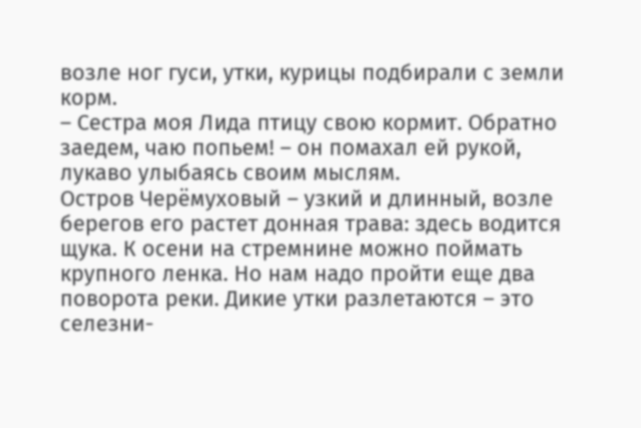возле ног гуси, утки, курицы подбирали с земли корм.
– Сестра моя Лида птицу свою кормит. Обратно заедем, чаю попьем! – он помахал ей рукой, лукаво улыбаясь своим мыслям.
Остров Черёмуховый – узкий и длинный, возле берегов его растет донная трава: здесь водится щука. К осени на стремнине можно поймать крупного ленка. Но нам надо пройти еще два поворота реки. Дикие утки разлетаются – это селезни-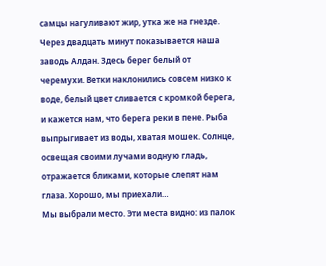самцы нагуливают жир, утка же на гнезде.
Через двадцать минут показывается наша заводь Алдан. Здесь берег белый от черемухи. Ветки наклонились совсем низко к воде, белый цвет сливается с кромкой берега, и кажется нам, что берега реки в пене. Рыба выпрыгивает из воды, хватая мошек. Солнце, освещая своими лучами водную гладь, отражается бликами, которые слепят нам глаза. Хорошо, мы приехали…
Мы выбрали место. Эти места видно: из палок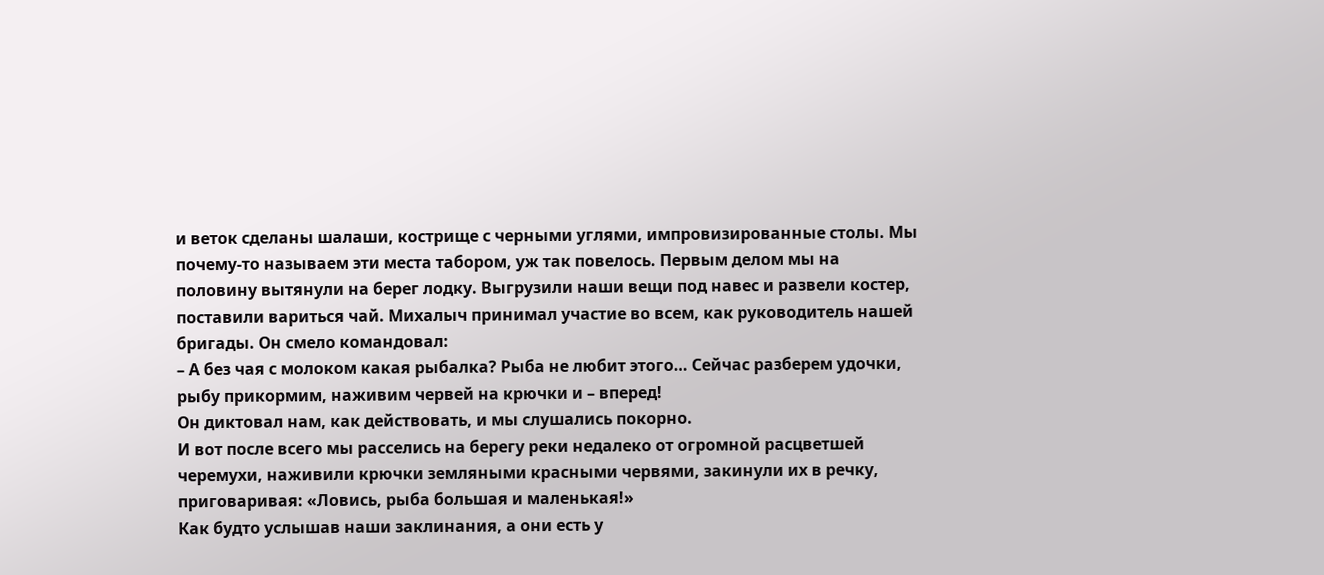и веток сделаны шалаши, кострище с черными углями, импровизированные столы. Мы почему-то называем эти места табором, уж так повелось. Первым делом мы на половину вытянули на берег лодку. Выгрузили наши вещи под навес и развели костер, поставили вариться чай. Михалыч принимал участие во всем, как руководитель нашей бригады. Он смело командовал:
– А без чая с молоком какая рыбалка? Рыба не любит этого… Сейчас разберем удочки, рыбу прикормим, наживим червей на крючки и – вперед!
Он диктовал нам, как действовать, и мы слушались покорно.
И вот после всего мы расселись на берегу реки недалеко от огромной расцветшей черемухи, наживили крючки земляными красными червями, закинули их в речку, приговаривая: «Ловись, рыба большая и маленькая!»
Как будто услышав наши заклинания, а они есть у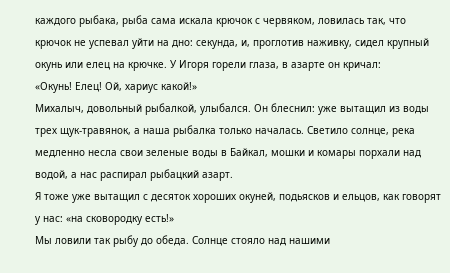каждого рыбака, рыба сама искала крючок с червяком, ловилась так, что крючок не успевал уйти на дно: секунда, и, проглотив наживку, сидел крупный окунь или елец на крючке. У Игоря горели глаза, в азарте он кричал:
«Окунь! Елец! Ой, хариус какой!»
Михалыч, довольный рыбалкой, улыбался. Он блеснил: уже вытащил из воды трех щук-травянок, а наша рыбалка только началась. Светило солнце, река медленно несла свои зеленые воды в Байкал, мошки и комары порхали над водой, а нас распирал рыбацкий азарт.
Я тоже уже вытащил с десяток хороших окуней, подьясков и ельцов, как говорят у нас: «на сковородку есть!»
Мы ловили так рыбу до обеда. Солнце стояло над нашими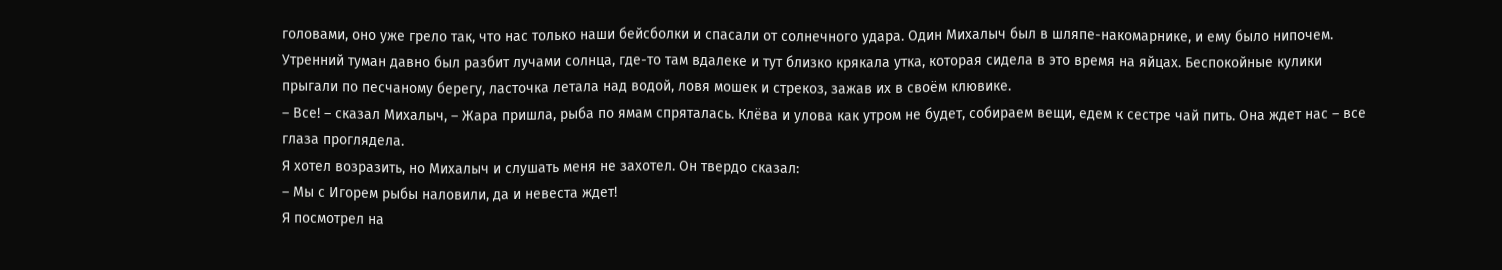головами, оно уже грело так, что нас только наши бейсболки и спасали от солнечного удара. Один Михалыч был в шляпе-накомарнике, и ему было нипочем. Утренний туман давно был разбит лучами солнца, где-то там вдалеке и тут близко крякала утка, которая сидела в это время на яйцах. Беспокойные кулики прыгали по песчаному берегу, ласточка летала над водой, ловя мошек и стрекоз, зажав их в своём клювике.
– Все! – сказал Михалыч, – Жара пришла, рыба по ямам спряталась. Клёва и улова как утром не будет, собираем вещи, едем к сестре чай пить. Она ждет нас – все глаза проглядела.
Я хотел возразить, но Михалыч и слушать меня не захотел. Он твердо сказал:
– Мы с Игорем рыбы наловили, да и невеста ждет!
Я посмотрел на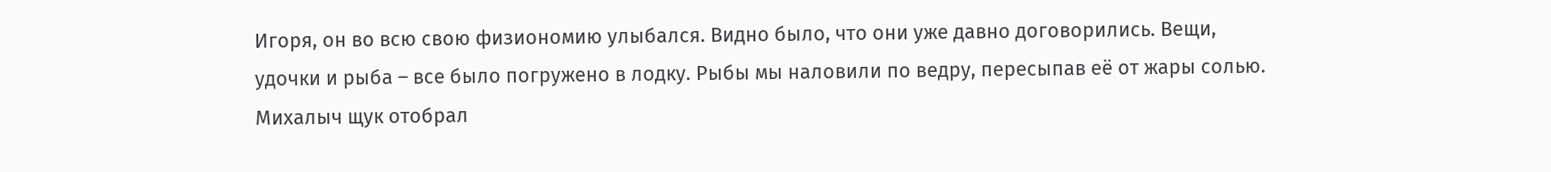Игоря, он во всю свою физиономию улыбался. Видно было, что они уже давно договорились. Вещи, удочки и рыба – все было погружено в лодку. Рыбы мы наловили по ведру, пересыпав её от жары солью. Михалыч щук отобрал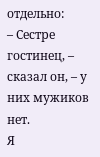отдельно:
– Сестре гостинец, – сказал он, – у них мужиков нет.
Я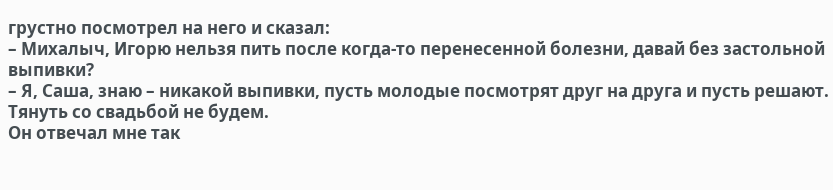грустно посмотрел на него и сказал:
– Михалыч, Игорю нельзя пить после когда-то перенесенной болезни, давай без застольной выпивки?
– Я, Саша, знаю – никакой выпивки, пусть молодые посмотрят друг на друга и пусть решают. Тянуть со свадьбой не будем.
Он отвечал мне так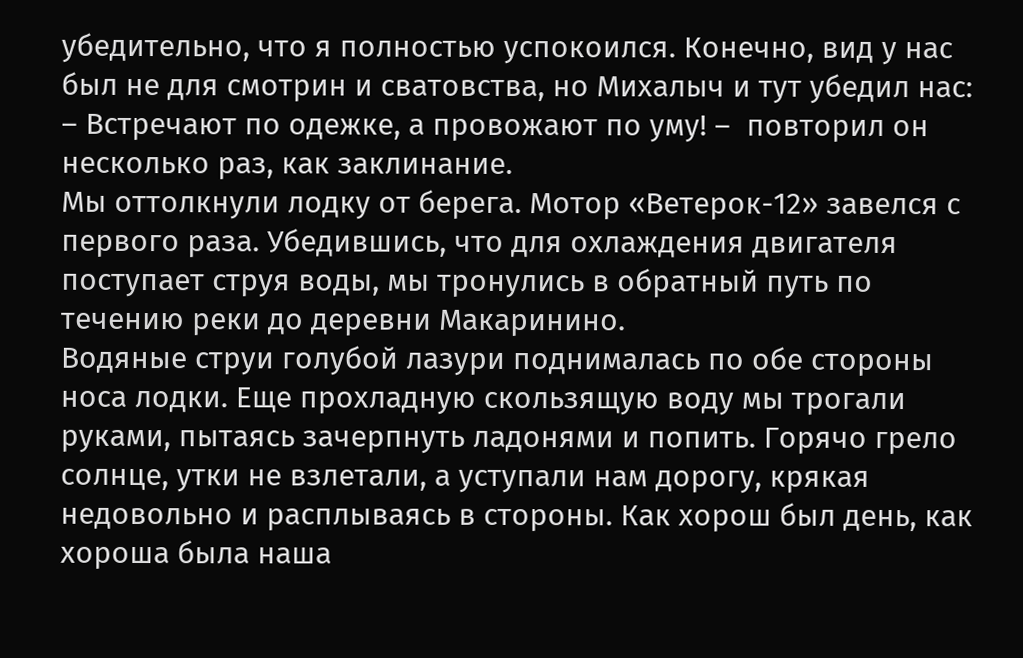убедительно, что я полностью успокоился. Конечно, вид у нас был не для смотрин и сватовства, но Михалыч и тут убедил нас:
– Встречают по одежке, а провожают по уму! –  повторил он несколько раз, как заклинание.
Мы оттолкнули лодку от берега. Мотор «Ветерок-12» завелся с первого раза. Убедившись, что для охлаждения двигателя поступает струя воды, мы тронулись в обратный путь по течению реки до деревни Макаринино.
Водяные струи голубой лазури поднималась по обе стороны носа лодки. Еще прохладную скользящую воду мы трогали руками, пытаясь зачерпнуть ладонями и попить. Горячо грело солнце, утки не взлетали, а уступали нам дорогу, крякая недовольно и расплываясь в стороны. Как хорош был день, как хороша была наша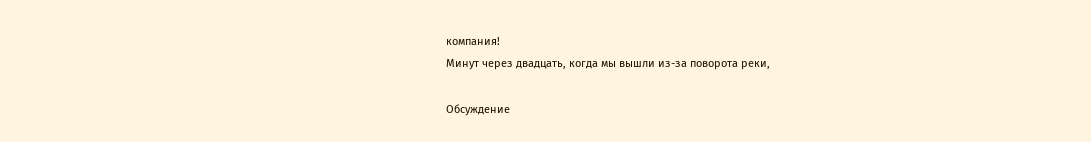компания!
Минут через двадцать, когда мы вышли из-за поворота реки,

Обсуждение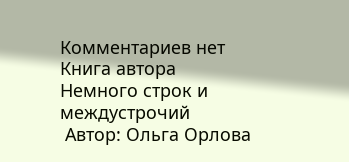Комментариев нет
Книга автора
Немного строк и междустрочий
 Автор: Ольга Орлова